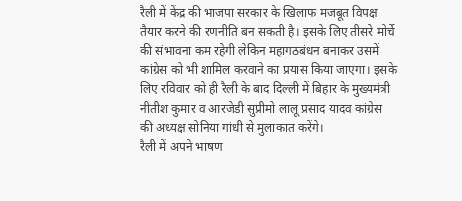रैली में केंद्र की भाजपा सरकार के खिलाफ मजबूत विपक्ष तैयार करने की रणनीति बन सकती है। इसके लिए तीसरे मोर्चे की संभावना कम रहेगी लेकिन महागठबंधन बनाकर उसमें कांग्रेस को भी शामिल करवाने का प्रयास किया जाएगा। इसके लिए रविवार को ही रैली के बाद दिल्ली में बिहार के मुख्यमंत्री नीतीश कुमार व आरजेडी सुप्रीमो लालू प्रसाद यादव कांग्रेस की अध्यक्ष सोनिया गांधी से मुलाकात करेंगे।
रैली में अपने भाषण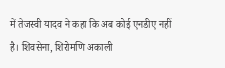में तेजस्वी यादव ने कहा कि अब कोई एनडीए नहीं है। शिवसेना, शिरोमणि अकाली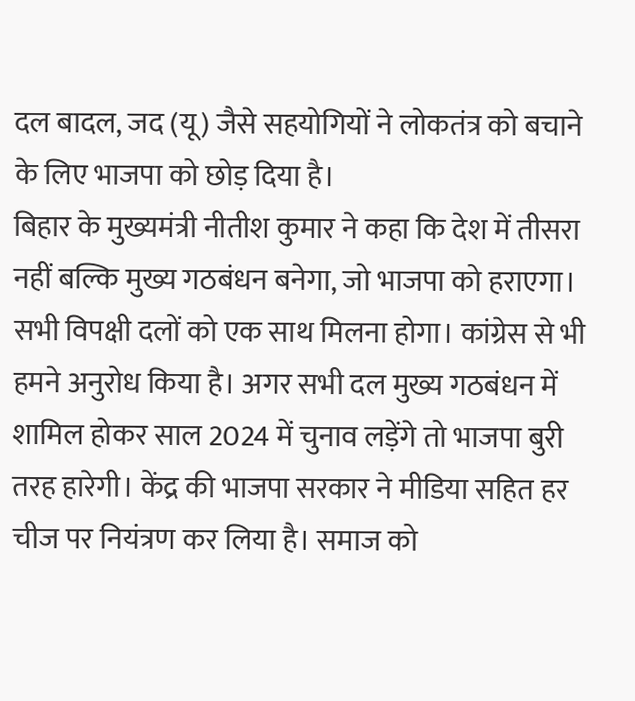दल बादल, जद (यू) जैसे सहयोगियों ने लोकतंत्र को बचाने के लिए भाजपा को छोड़ दिया है।
बिहार के मुख्यमंत्री नीतीश कुमार ने कहा कि देश में तीसरा नहीं बल्कि मुख्य गठबंधन बनेगा, जो भाजपा को हराएगा। सभी विपक्षी दलों को एक साथ मिलना होगा। कांग्रेस से भी हमने अनुरोध किया है। अगर सभी दल मुख्य गठबंधन में शामिल होकर साल 2024 में चुनाव लड़ेंगे तो भाजपा बुरी तरह हारेगी। केंद्र की भाजपा सरकार ने मीडिया सहित हर चीज पर नियंत्रण कर लिया है। समाज को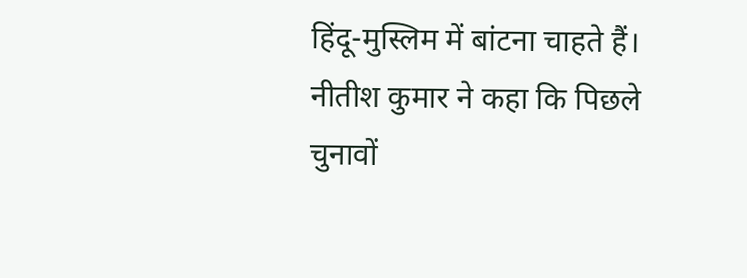हिंदू-मुस्लिम में बांटना चाहते हैं।
नीतीश कुमार ने कहा कि पिछले चुनावों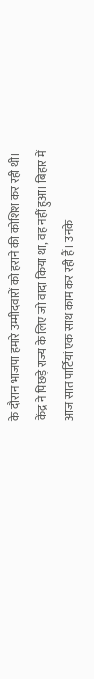के दौरान भाजपा हमारे उम्मीदवारों को हराने की कोशिश कर रही थी। केंद्र ने पिछड़े राज्य के लिए जो वादा किया था, वह नहीं हुआ। बिहार में आज सात पार्टियां एक साथ काम कर रही हैं। उनके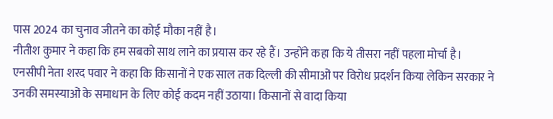पास 2024 का चुनाव जीतने का कोई मौका नहीं है।
नीतीश कुमार ने कहा कि हम सबको साथ लाने का प्रयास कर रहे हैं। उन्होंने कहा कि ये तीसरा नहीं पहला मोर्चा है।
एनसीपी नेता शरद पवार ने कहा कि किसानों ने एक साल तक दिल्ली की सीमाओं पर विरोध प्रदर्शन किया लेकिन सरकार ने उनकी समस्याओं के समाधान के लिए कोई कदम नहीं उठाया। किसानों से वादा किया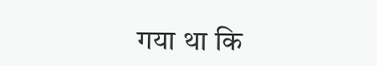गया था कि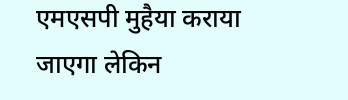एमएसपी मुहैया कराया जाएगा लेकिन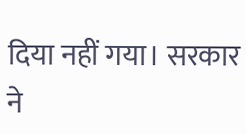दिया नहीं गया। सरकार ने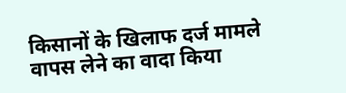किसानों के खिलाफ दर्ज मामले वापस लेने का वादा किया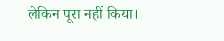लेकिन पूरा नहीं किया।